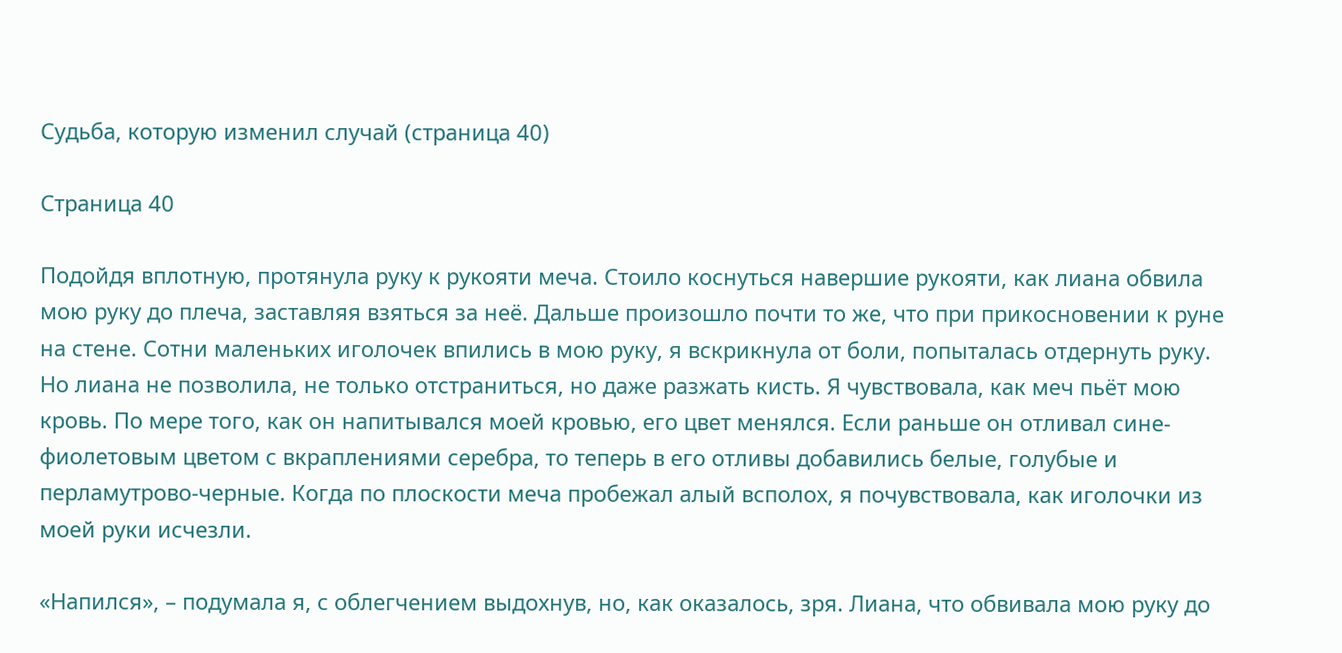Судьба, которую изменил случай (страница 40)

Страница 40

Подойдя вплотную, протянула руку к рукояти меча. Стоило коснуться навершие рукояти, как лиана обвила мою руку до плеча, заставляя взяться за неё. Дальше произошло почти то же, что при прикосновении к руне на стене. Сотни маленьких иголочек впились в мою руку, я вскрикнула от боли, попыталась отдернуть руку. Но лиана не позволила, не только отстраниться, но даже разжать кисть. Я чувствовала, как меч пьёт мою кровь. По мере того, как он напитывался моей кровью, его цвет менялся. Если раньше он отливал сине-фиолетовым цветом с вкраплениями серебра, то теперь в его отливы добавились белые, голубые и перламутрово-черные. Когда по плоскости меча пробежал алый всполох, я почувствовала, как иголочки из моей руки исчезли.

«Напился», – подумала я, с облегчением выдохнув, но, как оказалось, зря. Лиана, что обвивала мою руку до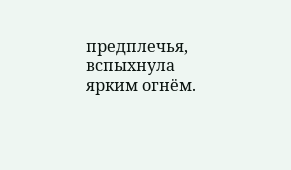предплечья, вспыхнула ярким огнём.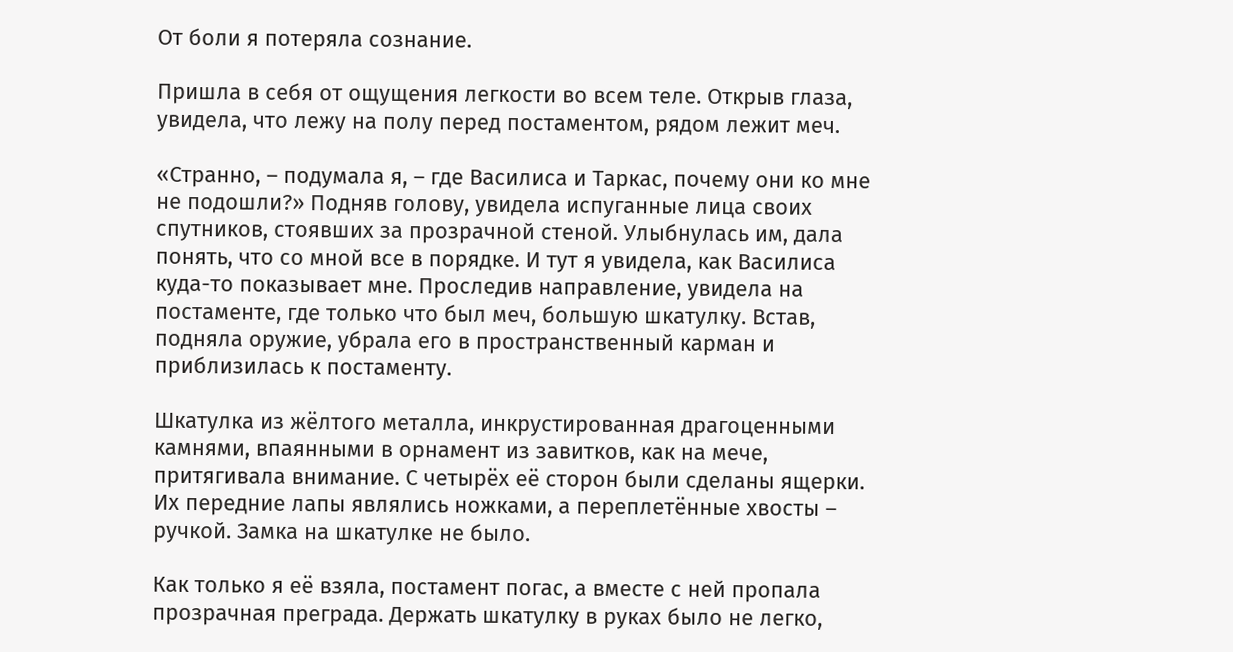От боли я потеряла сознание.

Пришла в себя от ощущения легкости во всем теле. Открыв глаза, увидела, что лежу на полу перед постаментом, рядом лежит меч.

«Странно, – подумала я, – где Василиса и Таркас, почему они ко мне не подошли?» Подняв голову, увидела испуганные лица своих спутников, стоявших за прозрачной стеной. Улыбнулась им, дала понять, что со мной все в порядке. И тут я увидела, как Василиса куда-то показывает мне. Проследив направление, увидела на постаменте, где только что был меч, большую шкатулку. Встав, подняла оружие, убрала его в пространственный карман и приблизилась к постаменту.

Шкатулка из жёлтого металла, инкрустированная драгоценными камнями, впаянными в орнамент из завитков, как на мече, притягивала внимание. С четырёх её сторон были сделаны ящерки. Их передние лапы являлись ножками, а переплетённые хвосты – ручкой. Замка на шкатулке не было.

Как только я её взяла, постамент погас, а вместе с ней пропала прозрачная преграда. Держать шкатулку в руках было не легко,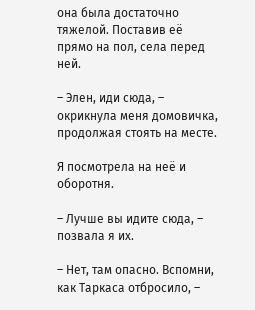она была достаточно тяжелой. Поставив её прямо на пол, села перед ней.

– Элен, иди сюда, – окрикнула меня домовичка, продолжая стоять на месте.

Я посмотрела на неё и оборотня.

– Лучше вы идите сюда, – позвала я их.

– Нет, там опасно. Вспомни, как Таркаса отбросило, –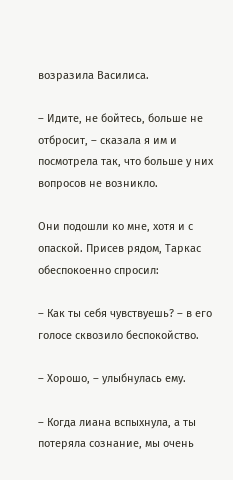возразила Василиса.

– Идите, не бойтесь, больше не отбросит, – сказала я им и посмотрела так, что больше у них вопросов не возникло.

Они подошли ко мне, хотя и с опаской. Присев рядом, Таркас обеспокоенно спросил:

– Как ты себя чувствуешь? – в его голосе сквозило беспокойство.

– Хорошо, – улыбнулась ему.

– Когда лиана вспыхнула, а ты потеряла сознание, мы очень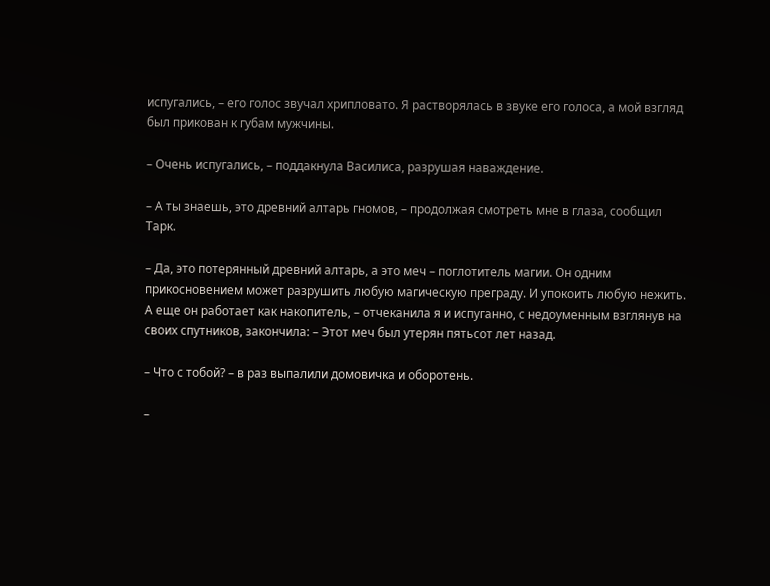испугались, – его голос звучал хрипловато. Я растворялась в звуке его голоса, а мой взгляд был прикован к губам мужчины.

– Очень испугались, – поддакнула Василиса, разрушая наваждение.

– А ты знаешь, это древний алтарь гномов, – продолжая смотреть мне в глаза, сообщил Тарк.

– Да, это потерянный древний алтарь, а это меч – поглотитель магии. Он одним прикосновением может разрушить любую магическую преграду. И упокоить любую нежить. А еще он работает как накопитель, – отчеканила я и испуганно, с недоуменным взглянув на своих спутников, закончила: – Этот меч был утерян пятьсот лет назад.

– Что с тобой? – в раз выпалили домовичка и оборотень.

–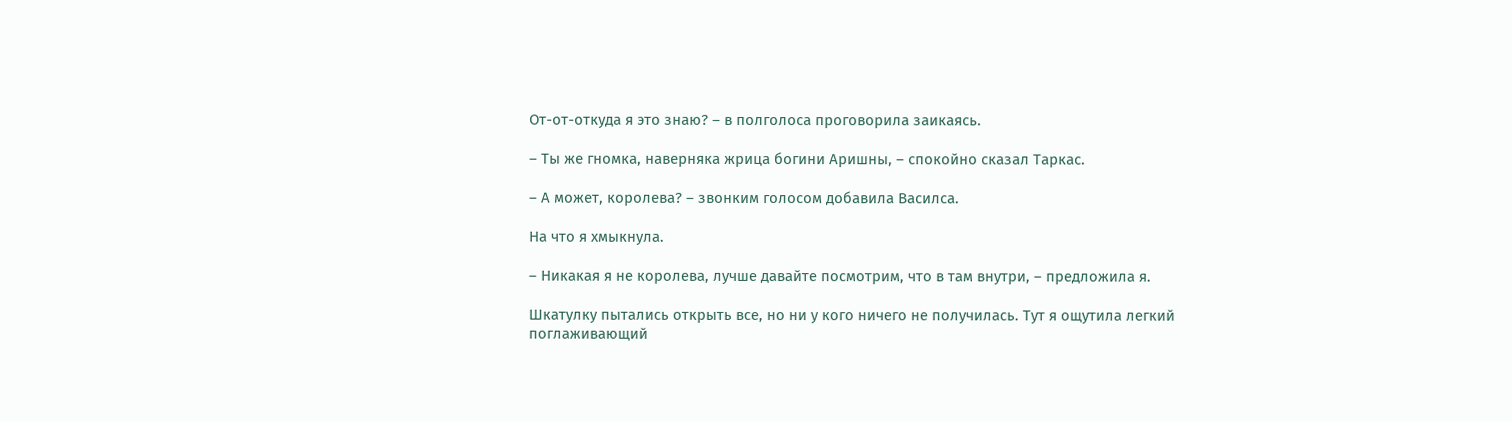От-от-откуда я это знаю? – в полголоса проговорила заикаясь.

– Ты же гномка, наверняка жрица богини Аришны, – спокойно сказал Таркас.

– А может, королева? – звонким голосом добавила Василса.

На что я хмыкнула.

– Никакая я не королева, лучше давайте посмотрим, что в там внутри, – предложила я.

Шкатулку пытались открыть все, но ни у кого ничего не получилась. Тут я ощутила легкий поглаживающий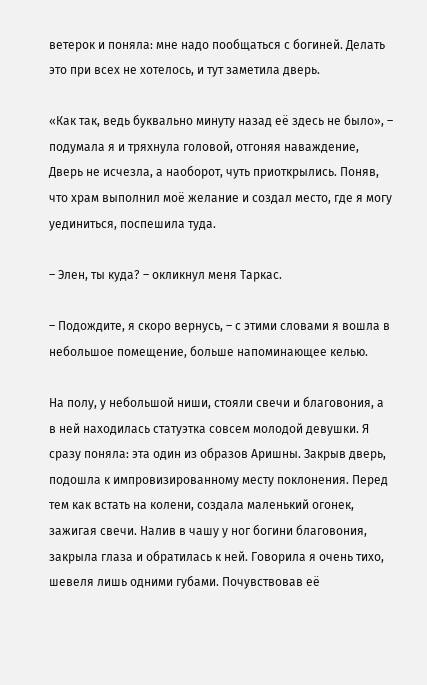ветерок и поняла: мне надо пообщаться с богиней. Делать это при всех не хотелось, и тут заметила дверь.

«Как так, ведь буквально минуту назад её здесь не было», – подумала я и тряхнула головой, отгоняя наваждение, Дверь не исчезла, а наоборот, чуть приоткрылись. Поняв, что храм выполнил моё желание и создал место, где я могу уединиться, поспешила туда.

– Элен, ты куда? – окликнул меня Таркас.

– Подождите, я скоро вернусь, – с этими словами я вошла в небольшое помещение, больше напоминающее келью.

На полу, у небольшой ниши, стояли свечи и благовония, а в ней находилась статуэтка совсем молодой девушки. Я сразу поняла: эта один из образов Аришны. Закрыв дверь, подошла к импровизированному месту поклонения. Перед тем как встать на колени, создала маленький огонек, зажигая свечи. Налив в чашу у ног богини благовония, закрыла глаза и обратилась к ней. Говорила я очень тихо, шевеля лишь одними губами. Почувствовав её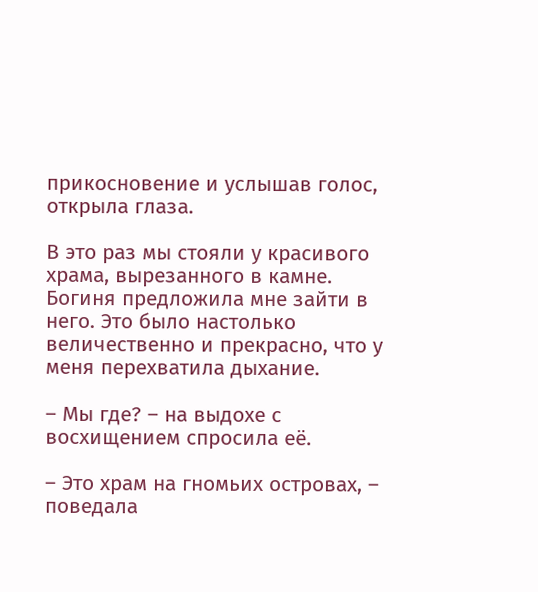прикосновение и услышав голос, открыла глаза.

В это раз мы стояли у красивого храма, вырезанного в камне. Богиня предложила мне зайти в него. Это было настолько величественно и прекрасно, что у меня перехватила дыхание.

– Мы где? – на выдохе с восхищением спросила её.

– Это храм на гномьих островах, – поведала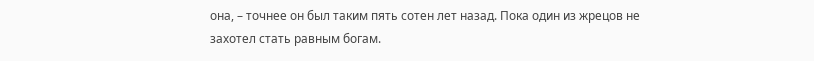она, – точнее он был таким пять сотен лет назад. Пока один из жрецов не захотел стать равным богам.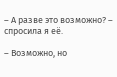– А разве это возможно? – спросила я её.

– Возможно, но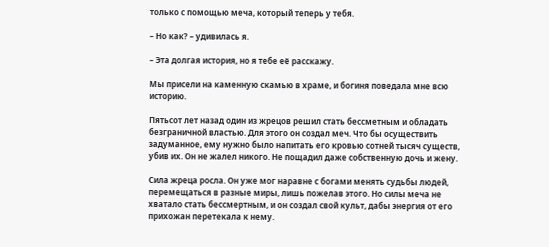только с помощью меча, который теперь у тебя.

– Но как? – удивилась я.

– Эта долгая история, но я тебе её расскажу.

Мы присели на каменную скамью в храме, и богиня поведала мне всю историю.

Пятьсот лет назад один из жрецов решил стать бессметным и обладать безграничной властью. Для этого он создал меч. Что бы осуществить задуманное, ему нужно было напитать его кровью сотней тысяч существ, убив их. Он не жалел никого. Не пощадил даже собственную дочь и жену.

Сила жреца росла. Он уже мог наравне с богами менять судьбы людей, перемещаться в разные миры, лишь пожелав этого. Но силы меча не хватало стать бессмертным, и он создал свой культ, дабы энергия от его прихожан перетекала к нему.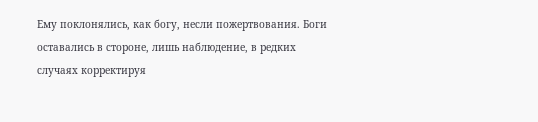Ему поклонялись, как богу, несли пожертвования. Боги оставались в стороне, лишь наблюдение, в редких случаях корректируя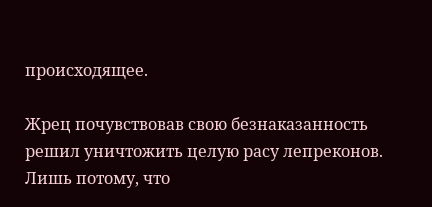происходящее.

Жрец почувствовав свою безнаказанность решил уничтожить целую расу лепреконов. Лишь потому, что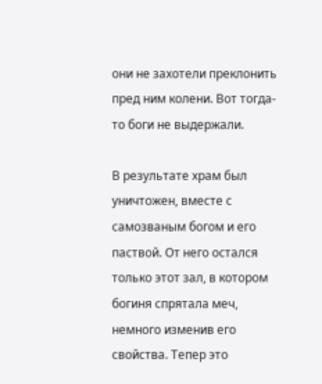они не захотели преклонить пред ним колени. Вот тогда- то боги не выдержали.

В результате храм был уничтожен, вместе с самозваным богом и его паствой. От него остался только этот зал, в котором богиня спрятала меч, немного изменив его свойства. Тепер это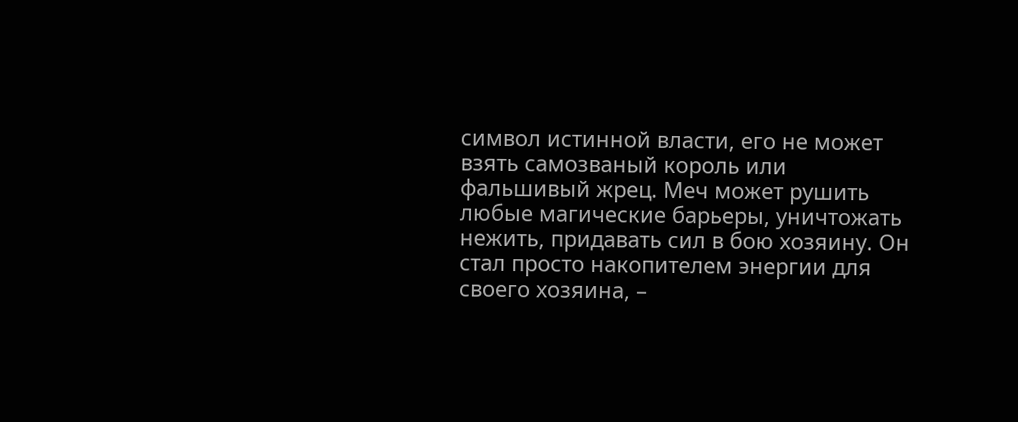символ истинной власти, его не может взять самозваный король или фальшивый жрец. Меч может рушить любые магические барьеры, уничтожать нежить, придавать сил в бою хозяину. Он стал просто накопителем энергии для своего хозяина, –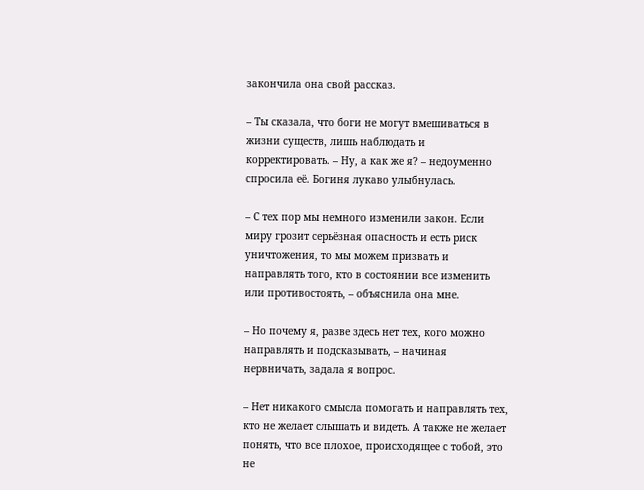закончила она свой рассказ.

– Ты сказала, что боги не могут вмешиваться в жизни существ, лишь наблюдать и корректировать. – Ну, а как же я? – недоуменно спросила её. Богиня лукаво улыбнулась.

– С тех пор мы немного изменили закон. Если миру грозит серьёзная опасность и есть риск уничтожения, то мы можем призвать и направлять того, кто в состоянии все изменить или противостоять, – объяснила она мне.

– Но почему я, разве здесь нет тех, кого можно направлять и подсказывать, – начиная нервничать, задала я вопрос.

– Нет никакого смысла помогать и направлять тех, кто не желает слышать и видеть. А также не желает понять, что все плохое, происходящее с тобой, это не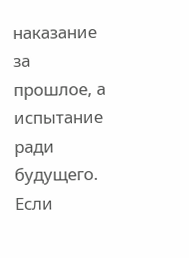наказание за прошлое, а испытание ради будущего. Если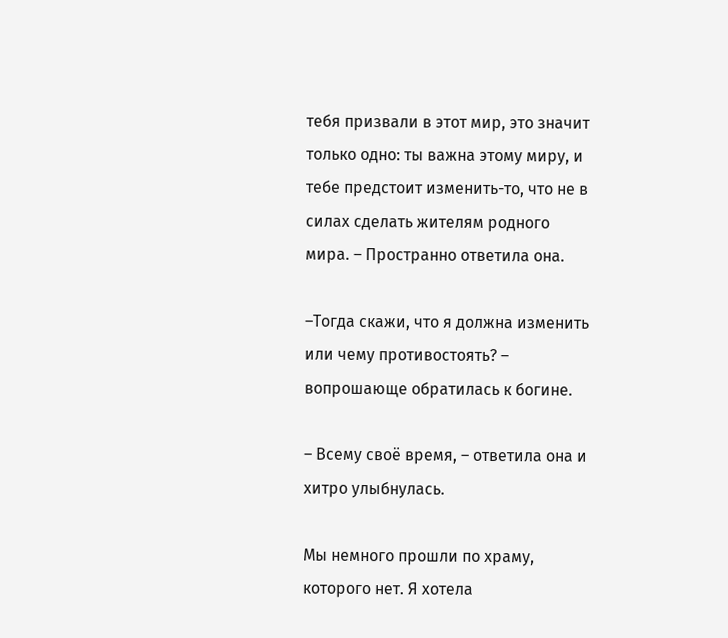тебя призвали в этот мир, это значит только одно: ты важна этому миру, и тебе предстоит изменить-то, что не в силах сделать жителям родного мира. – Пространно ответила она.

–Тогда скажи, что я должна изменить или чему противостоять? – вопрошающе обратилась к богине.

– Всему своё время, – ответила она и хитро улыбнулась.

Мы немного прошли по храму, которого нет. Я хотела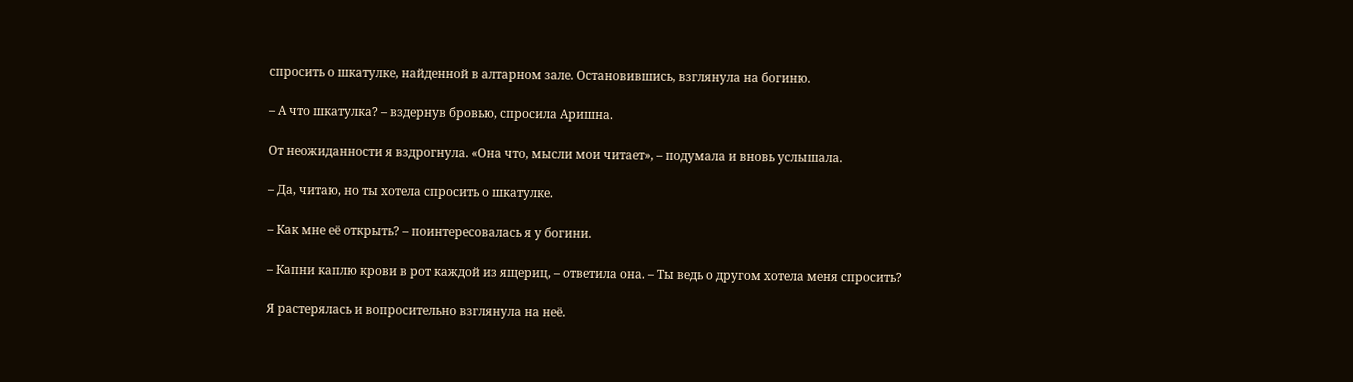спросить о шкатулке, найденной в алтарном зале. Остановившись, взглянула на богиню.

– А что шкатулка? – вздернув бровью, спросила Аришна.

От неожиданности я вздрогнула. «Она что, мысли мои читает», – подумала и вновь услышала.

– Да, читаю, но ты хотела спросить о шкатулке.

– Как мне её открыть? – поинтересовалась я у богини.

– Капни каплю крови в рот каждой из ящериц, – ответила она. – Ты ведь о другом хотела меня спросить?

Я растерялась и вопросительно взглянула на неё.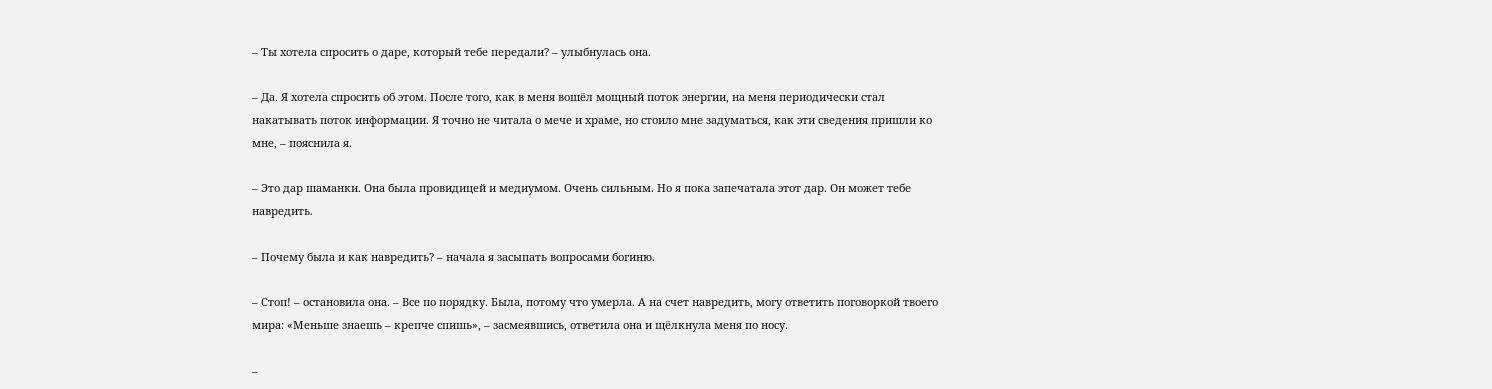– Ты хотела спросить о даре, который тебе передали? – улыбнулась она.

– Да. Я хотела спросить об этом. После того, как в меня вошёл мощный поток энергии, на меня периодически стал накатывать поток информации. Я точно не читала о мече и храме, но стоило мне задуматься, как эти сведения пришли ко мне, – пояснила я.

– Это дар шаманки. Она была провидицей и медиумом. Очень сильным. Но я пока запечатала этот дар. Он может тебе навредить.

– Почему была и как навредить? – начала я засыпать вопросами богиню.

– Стоп! – остановила она. – Все по порядку. Была, потому что умерла. А на счет навредить, могу ответить поговоркой твоего мира: «Меньше знаешь – крепче спишь», – засмеявшись, ответила она и щёлкнула меня по носу.

–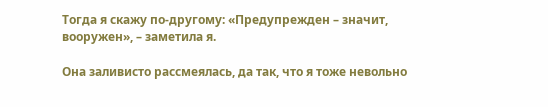Тогда я скажу по-другому: «Предупрежден – значит, вооружен», – заметила я.

Она заливисто рассмеялась, да так, что я тоже невольно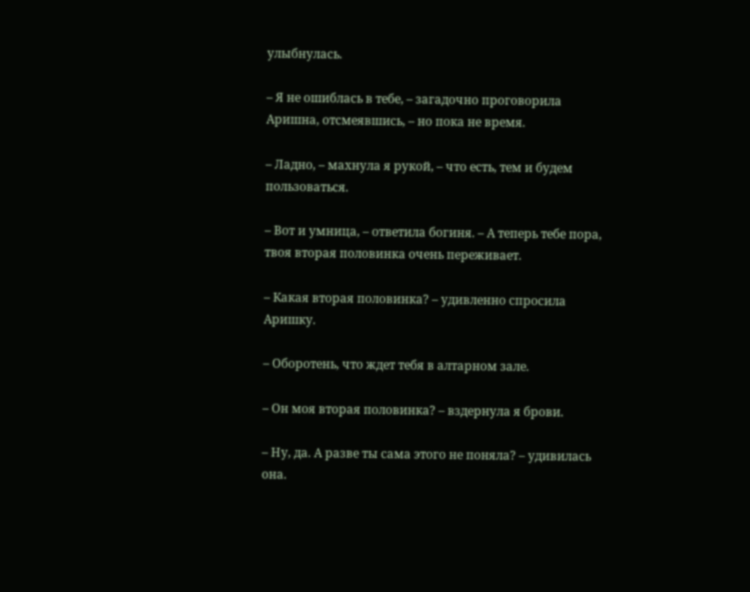улыбнулась.

– Я не ошиблась в тебе, – загадочно проговорила Аришна, отсмеявшись, – но пока не время.

– Ладно, – махнула я рукой, – что есть, тем и будем пользоваться.

– Вот и умница, – ответила богиня. – А теперь тебе пора, твоя вторая половинка очень переживает.

– Какая вторая половинка? – удивленно спросила Аришку.

– Оборотень, что ждет тебя в алтарном зале.

– Он моя вторая половинка? – вздернула я брови.

– Ну, да. А разве ты сама этого не поняла? – удивилась она.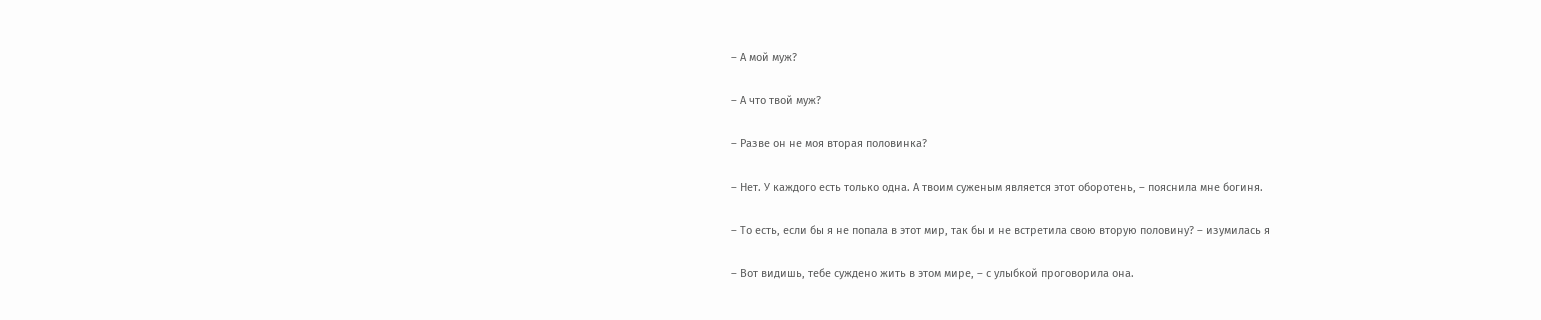– А мой муж?

– А что твой муж?

– Разве он не моя вторая половинка?

– Нет. У каждого есть только одна. А твоим суженым является этот оборотень, – пояснила мне богиня.

– То есть, если бы я не попала в этот мир, так бы и не встретила свою вторую половину? – изумилась я

– Вот видишь, тебе суждено жить в этом мире, – с улыбкой проговорила она.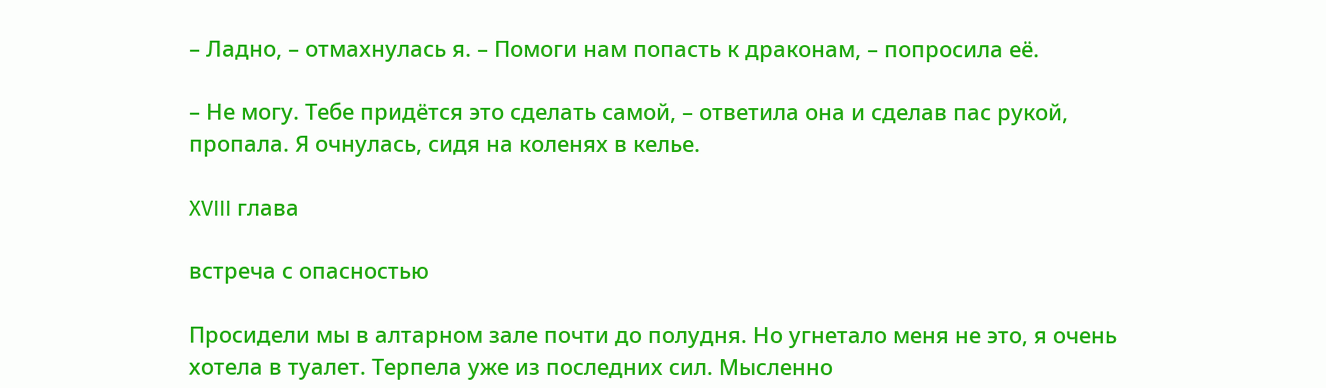– Ладно, – отмахнулась я. – Помоги нам попасть к драконам, – попросила её.

– Не могу. Тебе придётся это сделать самой, – ответила она и сделав пас рукой, пропала. Я очнулась, сидя на коленях в келье.

XVIII глава

встреча с опасностью

Просидели мы в алтарном зале почти до полудня. Но угнетало меня не это, я очень хотела в туалет. Терпела уже из последних сил. Мысленно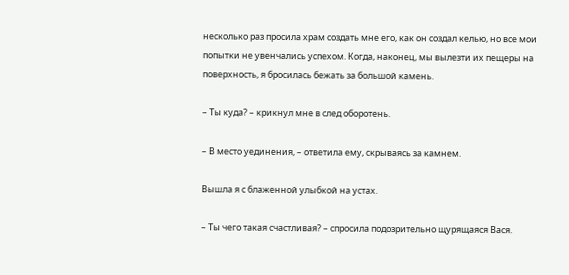несколько раз просила храм создать мне его, как он создал келью, но все мои попытки не увенчались успехом. Когда, наконец, мы вылезти их пещеры на поверхность, я бросилась бежать за большой камень.

– Ты куда? – крикнул мне в след оборотень.

– В место уединения, – ответила ему, скрываясь за камнем.

Вышла я с блаженной улыбкой на устах.

– Ты чего такая счастливая? – спросила подозрительно щурящаяся Вася.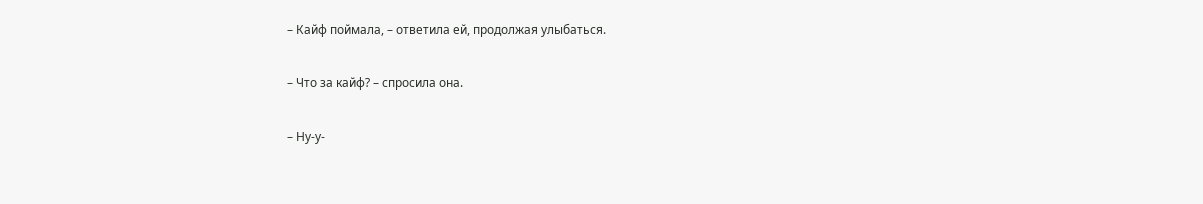– Кайф поймала, – ответила ей, продолжая улыбаться.

– Что за кайф? – спросила она.

– Ну-у-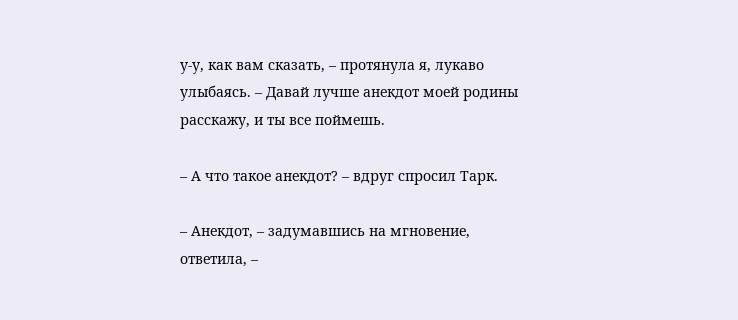у-у, как вам сказать, – протянула я, лукаво улыбаясь. – Давай лучше анекдот моей родины расскажу, и ты все поймешь.

– А что такое анекдот? – вдруг спросил Тарк.

– Анекдот, – задумавшись на мгновение, ответила, –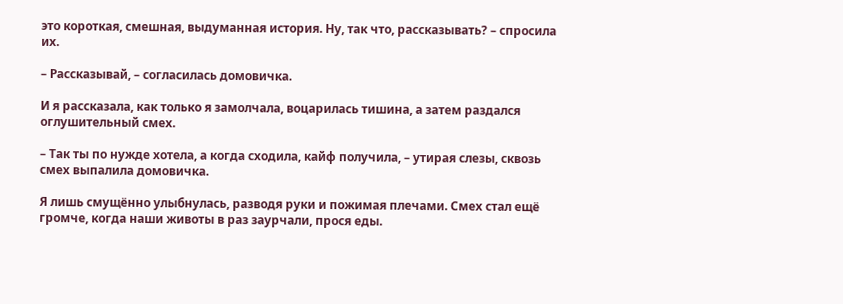это короткая, смешная, выдуманная история. Ну, так что, рассказывать? – спросила их.

– Рассказывай, – согласилась домовичка.

И я рассказала, как только я замолчала, воцарилась тишина, а затем раздался оглушительный смех.

– Так ты по нужде хотела, а когда сходила, кайф получила, – утирая слезы, сквозь смех выпалила домовичка.

Я лишь смущённо улыбнулась, разводя руки и пожимая плечами. Смех стал ещё громче, когда наши животы в раз заурчали, прося еды.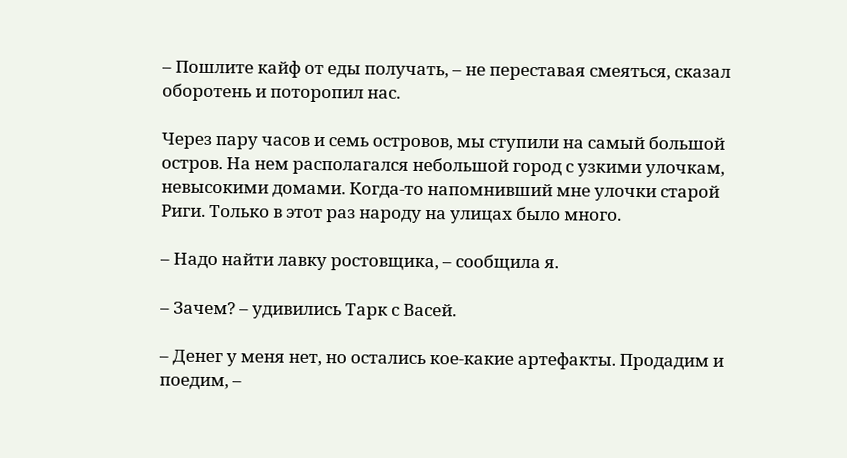– Пошлите кайф от еды получать, – не переставая смеяться, сказал оборотень и поторопил нас.

Через пару часов и семь островов, мы ступили на самый большой остров. На нем располагался небольшой город с узкими улочкам, невысокими домами. Когда-то напомнивший мне улочки старой Риги. Только в этот раз народу на улицах было много.

– Надо найти лавку ростовщика, – сообщила я.

– Зачем? – удивились Тарк с Васей.

– Денег у меня нет, но остались кое-какие артефакты. Продадим и поедим, –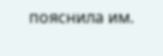пояснила им.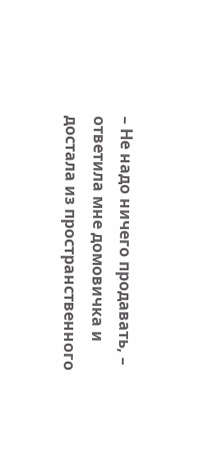– Не надо ничего продавать, – ответила мне домовичка и достала из пространственного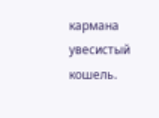кармана увесистый кошель.